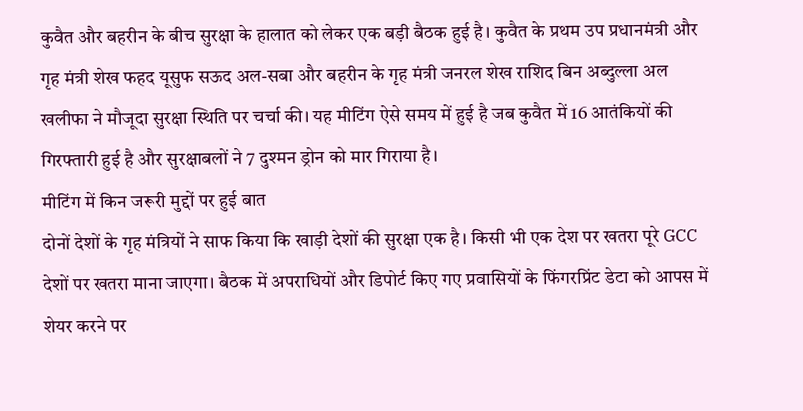कुवैत और बहरीन के बीच सुरक्षा के हालात को लेकर एक बड़ी बैठक हुई है। कुवैत के प्रथम उप प्रधानमंत्री और गृह मंत्री शेख फहद यूसुफ सऊद अल-सबा और बहरीन के गृह मंत्री जनरल शेख राशिद बिन अब्दुल्ला अल खलीफा ने मौजूदा सुरक्षा स्थिति पर चर्चा की। यह मीटिंग ऐसे समय में हुई है जब कुवैत में 16 आतंकियों की गिरफ्तारी हुई है और सुरक्षाबलों ने 7 दुश्मन ड्रोन को मार गिराया है।
मीटिंग में किन जरूरी मुद्दों पर हुई बात
दोनों देशों के गृह मंत्रियों ने साफ किया कि खाड़ी देशों की सुरक्षा एक है। किसी भी एक देश पर खतरा पूरे GCC देशों पर खतरा माना जाएगा। बैठक में अपराधियों और डिपोर्ट किए गए प्रवासियों के फिंगरप्रिंट डेटा को आपस में शेयर करने पर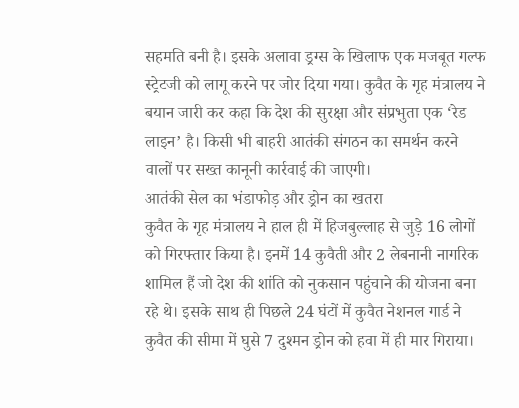सहमति बनी है। इसके अलावा ड्रग्स के खिलाफ एक मजबूत गल्फ स्ट्रेटजी को लागू करने पर जोर दिया गया। कुवैत के गृह मंत्रालय ने बयान जारी कर कहा कि देश की सुरक्षा और संप्रभुता एक ‘रेड लाइन’ है। किसी भी बाहरी आतंकी संगठन का समर्थन करने वालों पर सख्त कानूनी कार्रवाई की जाएगी।
आतंकी सेल का भंडाफोड़ और ड्रोन का खतरा
कुवैत के गृह मंत्रालय ने हाल ही में हिजबुल्लाह से जुड़े 16 लोगों को गिरफ्तार किया है। इनमें 14 कुवैती और 2 लेबनानी नागरिक शामिल हैं जो देश की शांति को नुकसान पहुंचाने की योजना बना रहे थे। इसके साथ ही पिछले 24 घंटों में कुवैत नेशनल गार्ड ने कुवैत की सीमा में घुसे 7 दुश्मन ड्रोन को हवा में ही मार गिराया।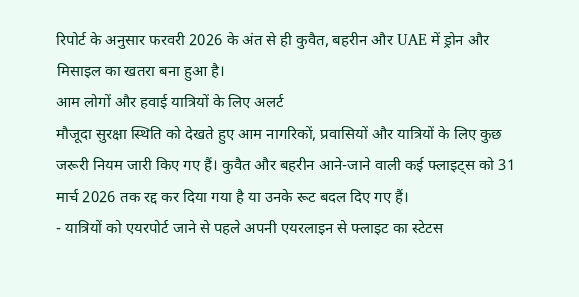रिपोर्ट के अनुसार फरवरी 2026 के अंत से ही कुवैत, बहरीन और UAE में ड्रोन और मिसाइल का खतरा बना हुआ है।
आम लोगों और हवाई यात्रियों के लिए अलर्ट
मौजूदा सुरक्षा स्थिति को देखते हुए आम नागरिकों, प्रवासियों और यात्रियों के लिए कुछ जरूरी नियम जारी किए गए हैं। कुवैत और बहरीन आने-जाने वाली कई फ्लाइट्स को 31 मार्च 2026 तक रद्द कर दिया गया है या उनके रूट बदल दिए गए हैं।
- यात्रियों को एयरपोर्ट जाने से पहले अपनी एयरलाइन से फ्लाइट का स्टेटस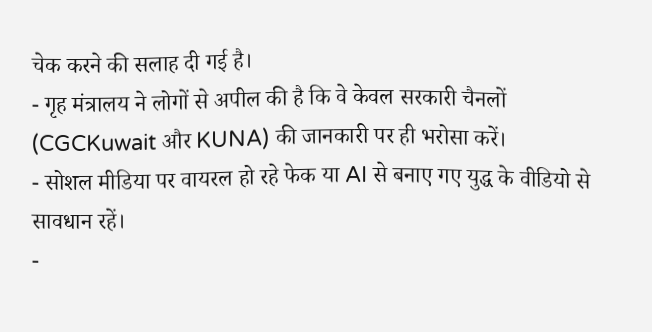चेक करने की सलाह दी गई है।
- गृह मंत्रालय ने लोगों से अपील की है कि वे केवल सरकारी चैनलों (CGCKuwait और KUNA) की जानकारी पर ही भरोसा करें।
- सोशल मीडिया पर वायरल हो रहे फेक या AI से बनाए गए युद्ध के वीडियो से सावधान रहें।
-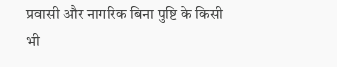प्रवासी और नागरिक बिना पुष्टि के किसी भी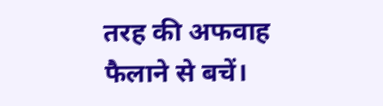तरह की अफवाह फैलाने से बचें।